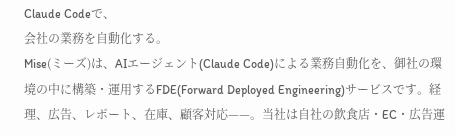Claude Codeで、
会社の業務を自動化する。
Mise(ミーズ)は、AIエージェント(Claude Code)による業務自動化を、御社の環境の中に構築・運用するFDE(Forward Deployed Engineering)サービスです。経理、広告、レポート、在庫、顧客対応——。当社は自社の飲食店・EC・広告運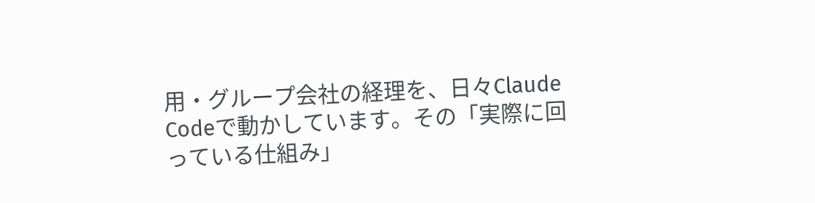用・グループ会社の経理を、日々Claude Codeで動かしています。その「実際に回っている仕組み」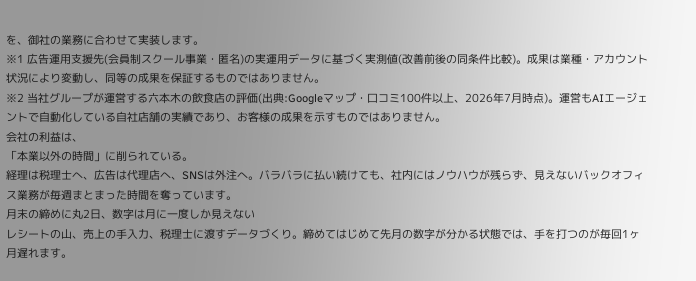を、御社の業務に合わせて実装します。
※1 広告運用支援先(会員制スクール事業・匿名)の実運用データに基づく実測値(改善前後の同条件比較)。成果は業種・アカウント状況により変動し、同等の成果を保証するものではありません。
※2 当社グループが運営する六本木の飲食店の評価(出典:Googleマップ・口コミ100件以上、2026年7月時点)。運営もAIエージェントで自動化している自社店舗の実績であり、お客様の成果を示すものではありません。
会社の利益は、
「本業以外の時間」に削られている。
経理は税理士へ、広告は代理店へ、SNSは外注へ。バラバラに払い続けても、社内にはノウハウが残らず、見えないバックオフィス業務が毎週まとまった時間を奪っています。
月末の締めに丸2日、数字は月に一度しか見えない
レシートの山、売上の手入力、税理士に渡すデータづくり。締めてはじめて先月の数字が分かる状態では、手を打つのが毎回1ヶ月遅れます。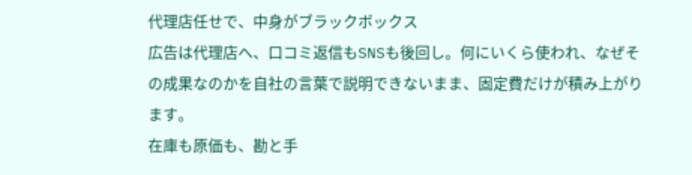代理店任せで、中身がブラックボックス
広告は代理店へ、口コミ返信もSNSも後回し。何にいくら使われ、なぜその成果なのかを自社の言葉で説明できないまま、固定費だけが積み上がります。
在庫も原価も、勘と手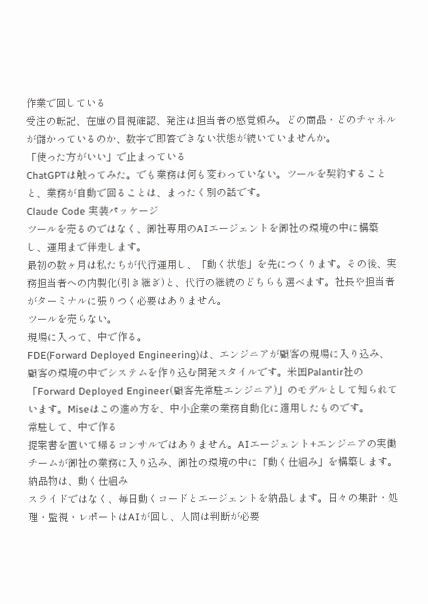作業で回している
受注の転記、在庫の目視確認、発注は担当者の感覚頼み。どの商品・どのチャネルが儲かっているのか、数字で即答できない状態が続いていませんか。
「使った方がいい」で止まっている
ChatGPTは触ってみた。でも業務は何も変わっていない。ツールを契約することと、業務が自動で回ることは、まったく別の話です。
Claude Code 実装パッケージ
ツールを売るのではなく、御社専用のAIエージェントを御社の環境の中に構築し、運用まで伴走します。
最初の数ヶ月は私たちが代行運用し、「動く状態」を先につくります。その後、実務担当者への内製化(引き継ぎ)と、代行の継続のどちらも選べます。社長や担当者がターミナルに張りつく必要はありません。
ツールを売らない。
現場に入って、中で作る。
FDE(Forward Deployed Engineering)は、エンジニアが顧客の現場に入り込み、顧客の環境の中でシステムを作り込む開発スタイルです。米国Palantir社の「Forward Deployed Engineer(顧客先常駐エンジニア)」のモデルとして知られています。Miseはこの進め方を、中小企業の業務自動化に適用したものです。
常駐して、中で作る
提案書を置いて帰るコンサルではありません。AIエージェント+エンジニアの実働チームが御社の業務に入り込み、御社の環境の中に「動く仕組み」を構築します。
納品物は、動く仕組み
スライドではなく、毎日動くコードとエージェントを納品します。日々の集計・処理・監視・レポートはAIが回し、人間は判断が必要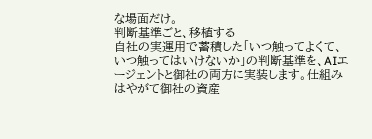な場面だけ。
判断基準ごと、移植する
自社の実運用で蓄積した「いつ触ってよくて、いつ触ってはいけないか」の判断基準を、AIエージェントと御社の両方に実装します。仕組みはやがて御社の資産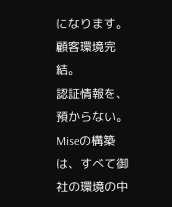になります。
顧客環境完結。
認証情報を、預からない。
Miseの構築は、すべて御社の環境の中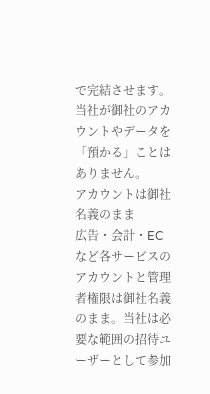で完結させます。当社が御社のアカウントやデータを「預かる」ことはありません。
アカウントは御社名義のまま
広告・会計・ECなど各サービスのアカウントと管理者権限は御社名義のまま。当社は必要な範囲の招待ユーザーとして参加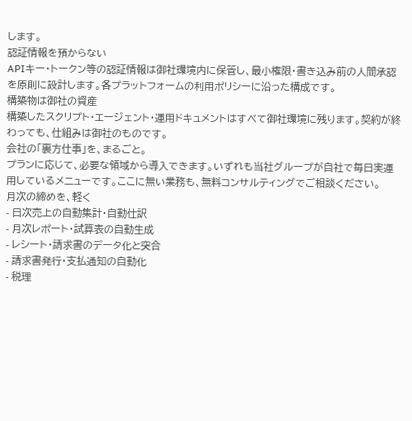します。
認証情報を預からない
APIキー・トークン等の認証情報は御社環境内に保管し、最小権限・書き込み前の人間承認を原則に設計します。各プラットフォームの利用ポリシーに沿った構成です。
構築物は御社の資産
構築したスクリプト・エージェント・運用ドキュメントはすべて御社環境に残ります。契約が終わっても、仕組みは御社のものです。
会社の「裏方仕事」を、まるごと。
プランに応じて、必要な領域から導入できます。いずれも当社グループが自社で毎日実運用しているメニューです。ここに無い業務も、無料コンサルティングでご相談ください。
月次の締めを、軽く
- 日次売上の自動集計・自動仕訳
- 月次レポート・試算表の自動生成
- レシート・請求書のデータ化と突合
- 請求書発行・支払通知の自動化
- 税理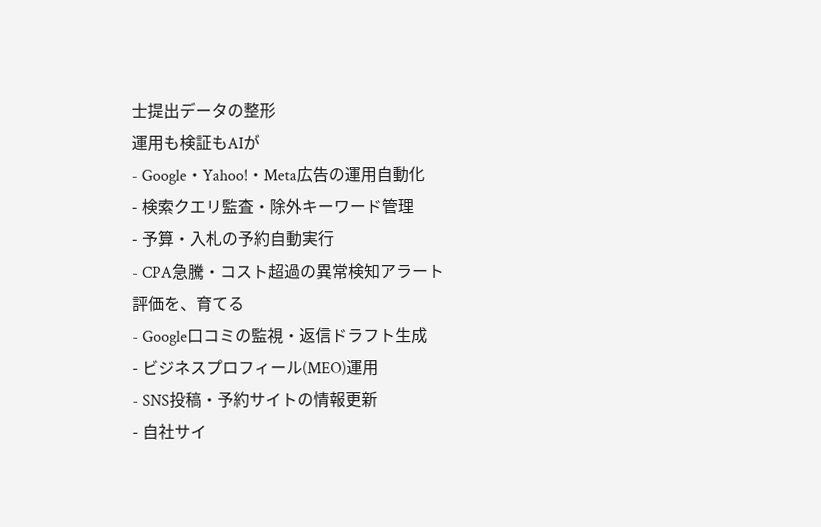士提出データの整形
運用も検証もAIが
- Google・Yahoo!・Meta広告の運用自動化
- 検索クエリ監査・除外キーワード管理
- 予算・入札の予約自動実行
- CPA急騰・コスト超過の異常検知アラート
評価を、育てる
- Google口コミの監視・返信ドラフト生成
- ビジネスプロフィール(MEO)運用
- SNS投稿・予約サイトの情報更新
- 自社サイ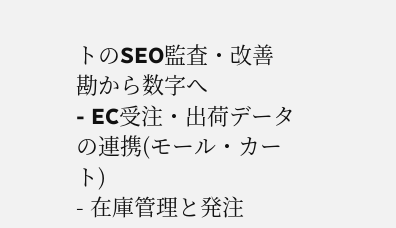トのSEO監査・改善
勘から数字へ
- EC受注・出荷データの連携(モール・カート)
- 在庫管理と発注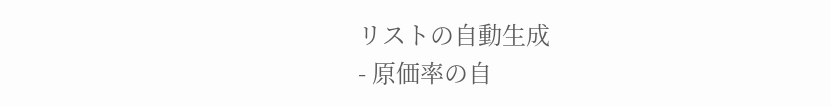リストの自動生成
- 原価率の自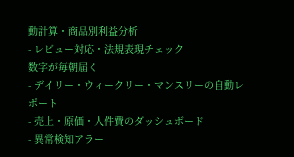動計算・商品別利益分析
- レビュー対応・法規表現チェック
数字が毎朝届く
- デイリー・ウィークリー・マンスリーの自動レポート
- 売上・原価・人件費のダッシュボード
- 異常検知アラー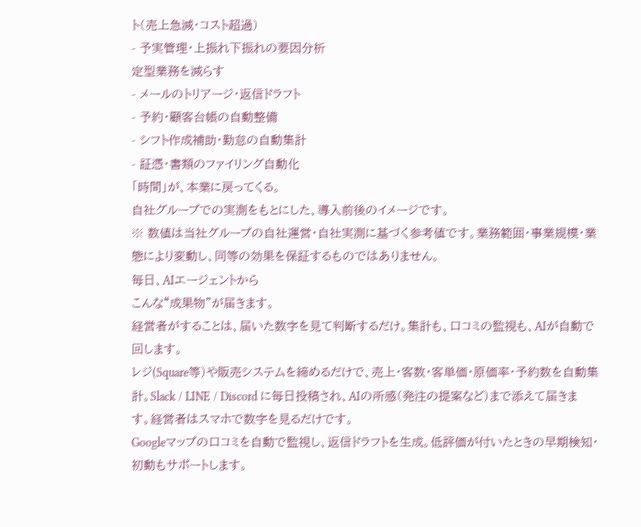ト(売上急減・コスト超過)
- 予実管理・上振れ下振れの要因分析
定型業務を減らす
- メールのトリアージ・返信ドラフト
- 予約・顧客台帳の自動整備
- シフト作成補助・勤怠の自動集計
- 証憑・書類のファイリング自動化
「時間」が、本業に戻ってくる。
自社グループでの実測をもとにした、導入前後のイメージです。
※ 数値は当社グループの自社運営・自社実測に基づく参考値です。業務範囲・事業規模・業態により変動し、同等の効果を保証するものではありません。
毎日、AIエージェントから
こんな“成果物”が届きます。
経営者がすることは、届いた数字を見て判断するだけ。集計も、口コミの監視も、AIが自動で回します。
レジ(Square等)や販売システムを締めるだけで、売上・客数・客単価・原価率・予約数を自動集計。Slack / LINE / Discord に毎日投稿され、AIの所感(発注の提案など)まで添えて届きます。経営者はスマホで数字を見るだけです。
Googleマップの口コミを自動で監視し、返信ドラフトを生成。低評価が付いたときの早期検知・初動もサポートします。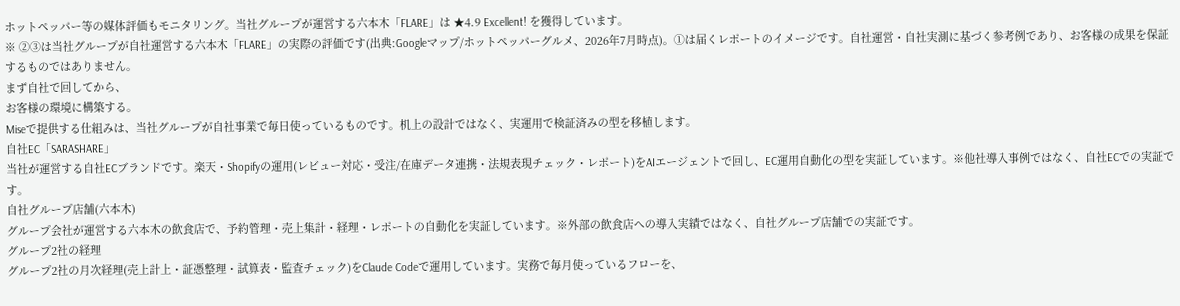ホットペッパー等の媒体評価もモニタリング。当社グループが運営する六本木「FLARE」は ★4.9 Excellent! を獲得しています。
※ ②③は当社グループが自社運営する六本木「FLARE」の実際の評価です(出典:Googleマップ/ホットペッパーグルメ、2026年7月時点)。①は届くレポートのイメージです。自社運営・自社実測に基づく参考例であり、お客様の成果を保証するものではありません。
まず自社で回してから、
お客様の環境に構築する。
Miseで提供する仕組みは、当社グループが自社事業で毎日使っているものです。机上の設計ではなく、実運用で検証済みの型を移植します。
自社EC「SARASHARE」
当社が運営する自社ECブランドです。楽天・Shopifyの運用(レビュー対応・受注/在庫データ連携・法規表現チェック・レポート)をAIエージェントで回し、EC運用自動化の型を実証しています。※他社導入事例ではなく、自社ECでの実証です。
自社グループ店舗(六本木)
グループ会社が運営する六本木の飲食店で、予約管理・売上集計・経理・レポートの自動化を実証しています。※外部の飲食店への導入実績ではなく、自社グループ店舗での実証です。
グループ2社の経理
グループ2社の月次経理(売上計上・証憑整理・試算表・監査チェック)をClaude Codeで運用しています。実務で毎月使っているフローを、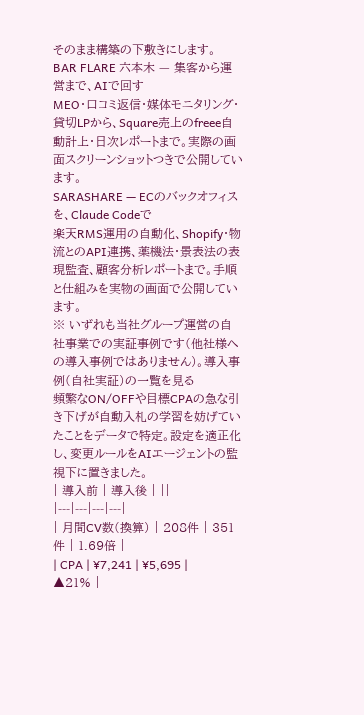そのまま構築の下敷きにします。
BAR FLARE 六本木 — 集客から運営まで、AIで回す
MEO・口コミ返信・媒体モニタリング・貸切LPから、Square売上のfreee自動計上・日次レポートまで。実際の画面スクリーンショットつきで公開しています。
SARASHARE — ECのバックオフィスを、Claude Codeで
楽天RMS運用の自動化、Shopify・物流とのAPI連携、薬機法・景表法の表現監査、顧客分析レポートまで。手順と仕組みを実物の画面で公開しています。
※ いずれも当社グループ運営の自社事業での実証事例です(他社様への導入事例ではありません)。導入事例(自社実証)の一覧を見る
頻繁なON/OFFや目標CPAの急な引き下げが自動入札の学習を妨げていたことをデータで特定。設定を適正化し、変更ルールをAIエージェントの監視下に置きました。
| 導入前 | 導入後 | ||
|---|---|---|---|
| 月間CV数(換算) | 208件 | 351件 | 1.69倍 |
| CPA | ¥7,241 | ¥5,695 | ▲21% |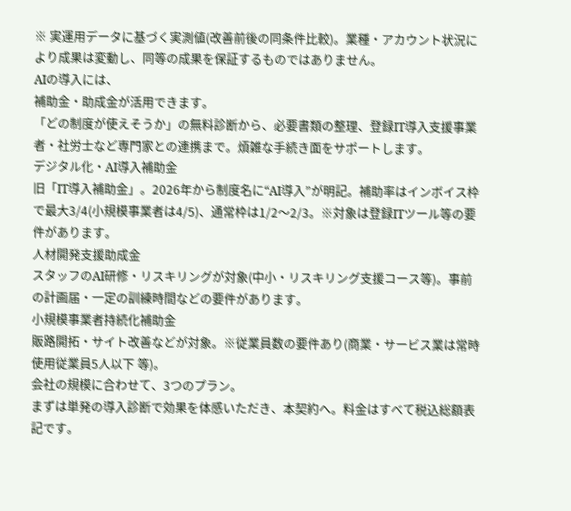※ 実運用データに基づく実測値(改善前後の同条件比較)。業種・アカウント状況により成果は変動し、同等の成果を保証するものではありません。
AIの導入には、
補助金・助成金が活用できます。
「どの制度が使えそうか」の無料診断から、必要書類の整理、登録IT導入支援事業者・社労士など専門家との連携まで。煩雑な手続き面をサポートします。
デジタル化・AI導入補助金
旧「IT導入補助金」。2026年から制度名に“AI導入”が明記。補助率はインボイス枠で最大3/4(小規模事業者は4/5)、通常枠は1/2〜2/3。※対象は登録ITツール等の要件があります。
人材開発支援助成金
スタッフのAI研修・リスキリングが対象(中小・リスキリング支援コース等)。事前の計画届・一定の訓練時間などの要件があります。
小規模事業者持続化補助金
販路開拓・サイト改善などが対象。※従業員数の要件あり(商業・サービス業は常時使用従業員5人以下 等)。
会社の規模に合わせて、3つのプラン。
まずは単発の導入診断で効果を体感いただき、本契約へ。料金はすべて税込総額表記です。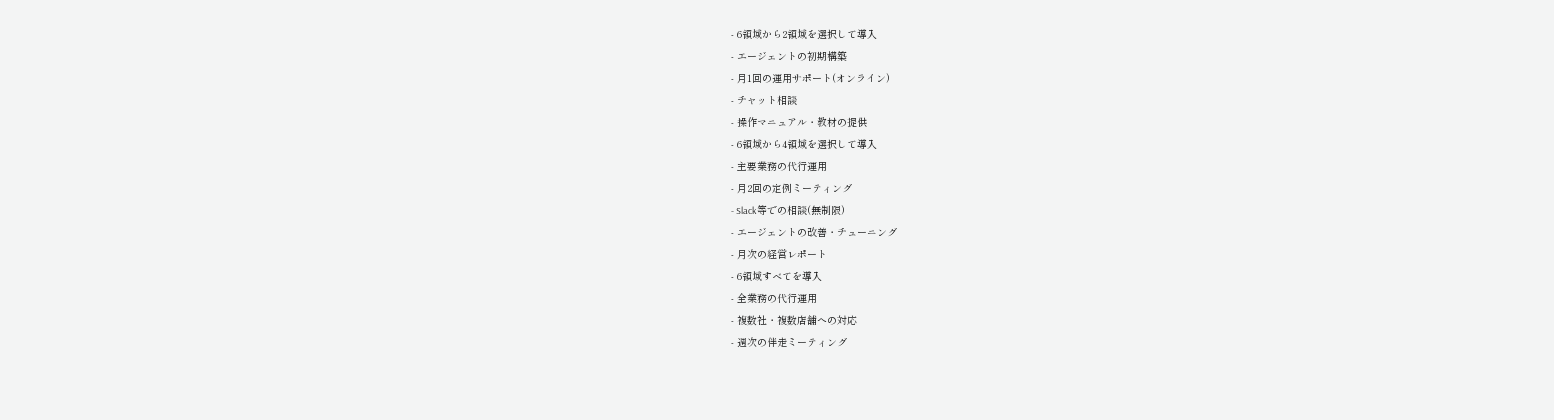- 6領域から2領域を選択して導入
- エージェントの初期構築
- 月1回の運用サポート(オンライン)
- チャット相談
- 操作マニュアル・教材の提供
- 6領域から4領域を選択して導入
- 主要業務の代行運用
- 月2回の定例ミーティング
- Slack等での相談(無制限)
- エージェントの改善・チューニング
- 月次の経営レポート
- 6領域すべてを導入
- 全業務の代行運用
- 複数社・複数店舗への対応
- 週次の伴走ミーティング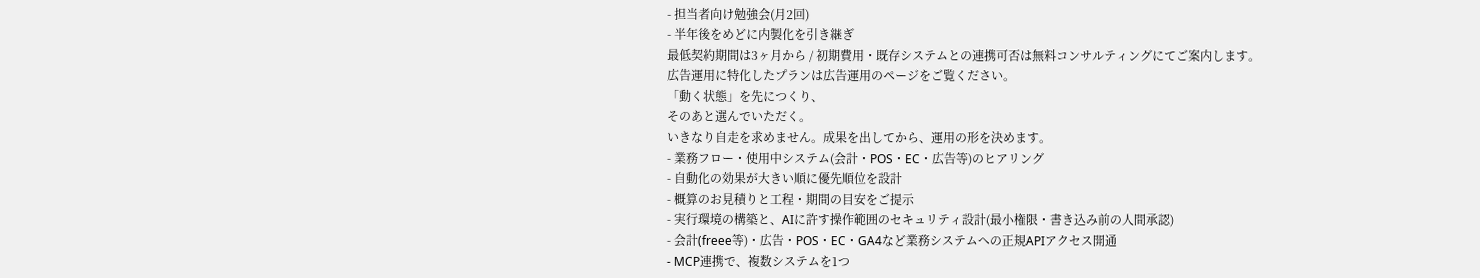- 担当者向け勉強会(月2回)
- 半年後をめどに内製化を引き継ぎ
最低契約期間は3ヶ月から / 初期費用・既存システムとの連携可否は無料コンサルティングにてご案内します。
広告運用に特化したプランは広告運用のページをご覧ください。
「動く状態」を先につくり、
そのあと選んでいただく。
いきなり自走を求めません。成果を出してから、運用の形を決めます。
- 業務フロー・使用中システム(会計・POS・EC・広告等)のヒアリング
- 自動化の効果が大きい順に優先順位を設計
- 概算のお見積りと工程・期間の目安をご提示
- 実行環境の構築と、AIに許す操作範囲のセキュリティ設計(最小権限・書き込み前の人間承認)
- 会計(freee等)・広告・POS・EC・GA4など業務システムへの正規APIアクセス開通
- MCP連携で、複数システムを1つ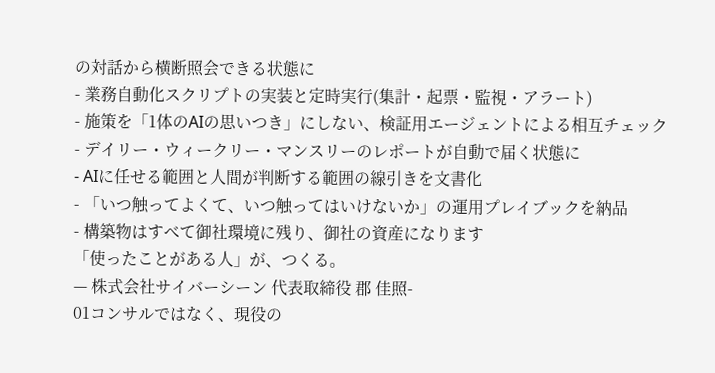の対話から横断照会できる状態に
- 業務自動化スクリプトの実装と定時実行(集計・起票・監視・アラート)
- 施策を「1体のAIの思いつき」にしない、検証用エージェントによる相互チェック
- デイリー・ウィークリー・マンスリーのレポートが自動で届く状態に
- AIに任せる範囲と人間が判断する範囲の線引きを文書化
- 「いつ触ってよくて、いつ触ってはいけないか」の運用プレイブックを納品
- 構築物はすべて御社環境に残り、御社の資産になります
「使ったことがある人」が、つくる。
— 株式会社サイバーシーン 代表取締役 郡 佳照-
01コンサルではなく、現役の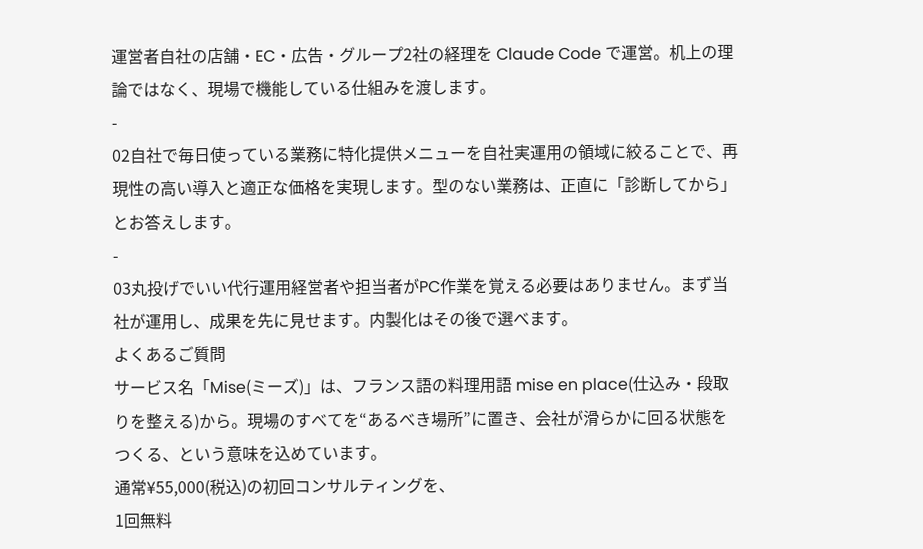運営者自社の店舗・EC・広告・グループ2社の経理を Claude Code で運営。机上の理論ではなく、現場で機能している仕組みを渡します。
-
02自社で毎日使っている業務に特化提供メニューを自社実運用の領域に絞ることで、再現性の高い導入と適正な価格を実現します。型のない業務は、正直に「診断してから」とお答えします。
-
03丸投げでいい代行運用経営者や担当者がPC作業を覚える必要はありません。まず当社が運用し、成果を先に見せます。内製化はその後で選べます。
よくあるご質問
サービス名「Mise(ミーズ)」は、フランス語の料理用語 mise en place(仕込み・段取りを整える)から。現場のすべてを“あるべき場所”に置き、会社が滑らかに回る状態をつくる、という意味を込めています。
通常¥55,000(税込)の初回コンサルティングを、
1回無料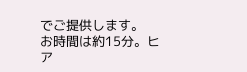でご提供します。
お時間は約15分。ヒア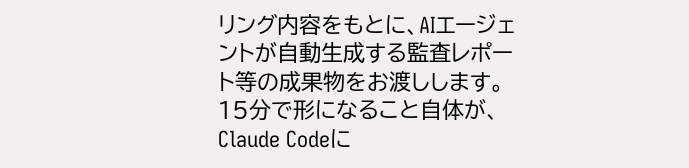リング内容をもとに、AIエージェントが自動生成する監査レポート等の成果物をお渡しします。15分で形になること自体が、Claude Codeに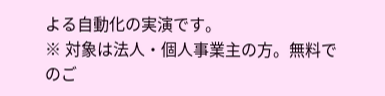よる自動化の実演です。
※ 対象は法人・個人事業主の方。無料でのご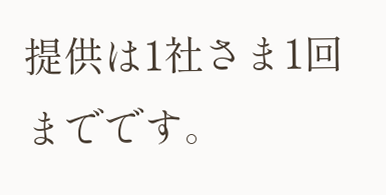提供は1社さま1回までです。